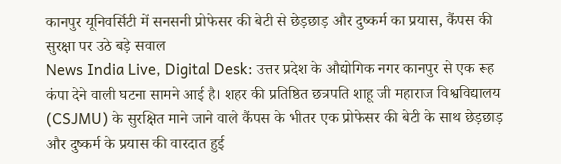कानपुर यूनिवर्सिटी में सनसनी प्रोफेसर की बेटी से छेड़छाड़ और दुष्कर्म का प्रयास, कैंपस की सुरक्षा पर उठे बड़े सवाल
News India Live, Digital Desk: उत्तर प्रदेश के औद्योगिक नगर कानपुर से एक रूह कंपा देने वाली घटना सामने आई है। शहर की प्रतिष्ठित छत्रपति शाहू जी महाराज विश्वविद्यालय (CSJMU) के सुरक्षित माने जाने वाले कैंपस के भीतर एक प्रोफेसर की बेटी के साथ छेड़छाड़ और दुष्कर्म के प्रयास की वारदात हुई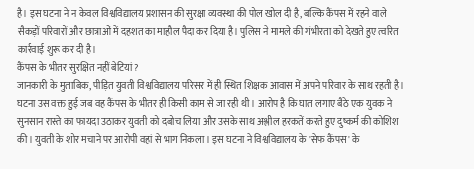है। इस घटना ने न केवल विश्वविद्यालय प्रशासन की सुरक्षा व्यवस्था की पोल खोल दी है, बल्कि कैंपस में रहने वाले सैकड़ों परिवारों और छात्राओं में दहशत का माहौल पैदा कर दिया है। पुलिस ने मामले की गंभीरता को देखते हुए त्वरित कार्रवाई शुरू कर दी है।
कैंपस के भीतर सुरक्षित नहीं बेटियां?
जानकारी के मुताबिक, पीड़ित युवती विश्वविद्यालय परिसर में ही स्थित शिक्षक आवास में अपने परिवार के साथ रहती है। घटना उस वक्त हुई जब वह कैंपस के भीतर ही किसी काम से जा रही थी। आरोप है कि घात लगाए बैठे एक युवक ने सुनसान रास्ते का फायदा उठाकर युवती को दबोच लिया और उसके साथ अश्लील हरकतें करते हुए दुष्कर्म की कोशिश की। युवती के शोर मचाने पर आरोपी वहां से भाग निकला। इस घटना ने विश्वविद्यालय के 'सेफ कैंपस' के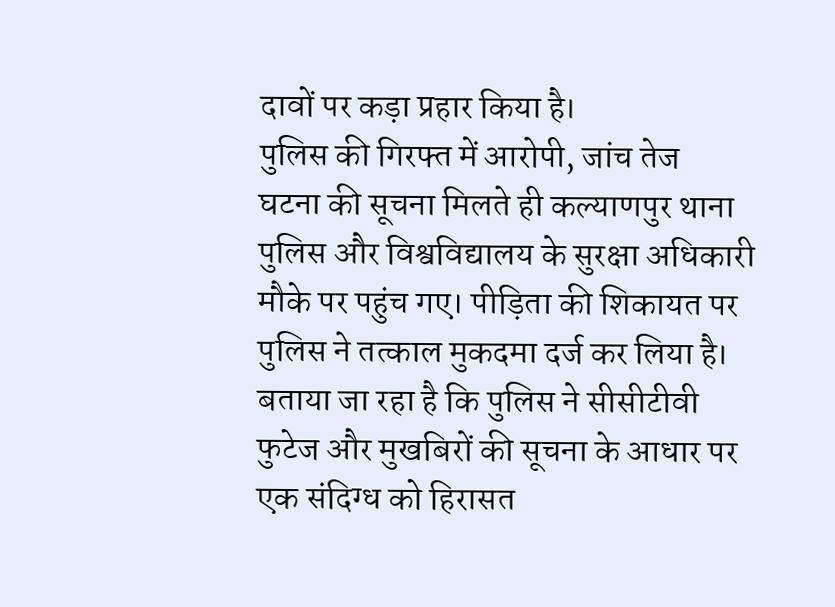दावों पर कड़ा प्रहार किया है।
पुलिस की गिरफ्त में आरोपी, जांच तेज
घटना की सूचना मिलते ही कल्याणपुर थाना पुलिस और विश्वविद्यालय के सुरक्षा अधिकारी मौके पर पहुंच गए। पीड़िता की शिकायत पर पुलिस ने तत्काल मुकदमा दर्ज कर लिया है। बताया जा रहा है कि पुलिस ने सीसीटीवी फुटेज और मुखबिरों की सूचना के आधार पर एक संदिग्ध को हिरासत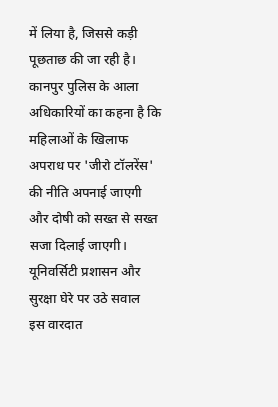में लिया है, जिससे कड़ी पूछताछ की जा रही है। कानपुर पुलिस के आला अधिकारियों का कहना है कि महिलाओं के खिलाफ अपराध पर 'जीरो टॉलरेंस' की नीति अपनाई जाएगी और दोषी को सख्त से सख्त सजा दिलाई जाएगी।
यूनिवर्सिटी प्रशासन और सुरक्षा घेरे पर उठे सवाल
इस वारदात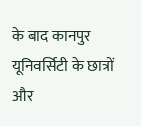के बाद कानपुर यूनिवर्सिटी के छात्रों और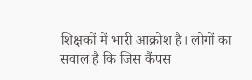शिक्षकों में भारी आक्रोश है। लोगों का सवाल है कि जिस कैंपस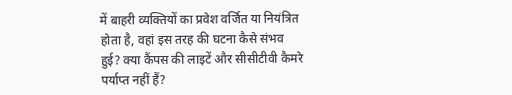में बाहरी व्यक्तियों का प्रवेश वर्जित या नियंत्रित होता है, वहां इस तरह की घटना कैसे संभव हुई? क्या कैंपस की लाइटें और सीसीटीवी कैमरे पर्याप्त नहीं हैं?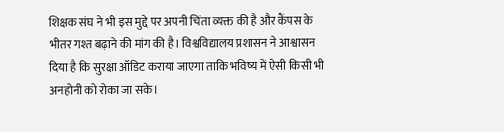शिक्षक संघ ने भी इस मुद्दे पर अपनी चिंता व्यक्त की है और कैंपस के भीतर गश्त बढ़ाने की मांग की है। विश्वविद्यालय प्रशासन ने आश्वासन दिया है कि सुरक्षा ऑडिट कराया जाएगा ताकि भविष्य में ऐसी किसी भी अनहोनी को रोका जा सके।